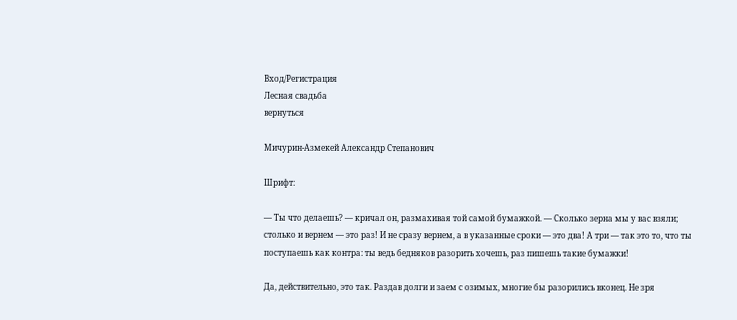Вход/Регистрация
Лесная свадьба
вернуться

Мичурин-Азмекей Александр Степанович

Шрифт:

— Ты что делаешь? — кричал он, размахивая той самой бумажкой. — Сколько зерна мы у вас взяли; столько и вернем — это раз! И не сразу вернем, а в указанные сроки — это два! А три — так это то, что ты поступаешь как контра: ты ведь бедняков разорить хочешь, раз пишешь такие бумажки!

Да, действительно, это так. Раздав долги и заем с озимых, многие бы разорились вконец. Не зря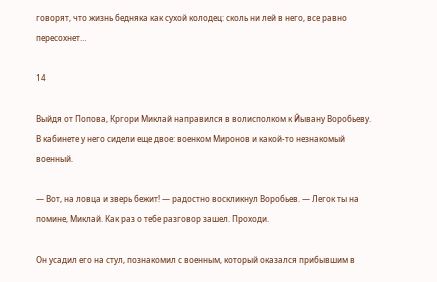говорят, что жизнь бедняка как сухой колодец: сколь ни лей в него, все равно пересохнет…

14

Выйдя от Попова, Кргори Миклай направился в волисполком к Йывану Воробьеву. В кабинете у него сидели еще двое: военком Миронов и какой-то незнакомый военный.

— Вот, на ловца и зверь бежит! — радостно воскликнул Воробьев. — Легок ты на помине, Миклай. Как раз о тебе разговор зашел. Проходи.

Он усадил его на стул, познакомил с военным, который оказался прибывшим в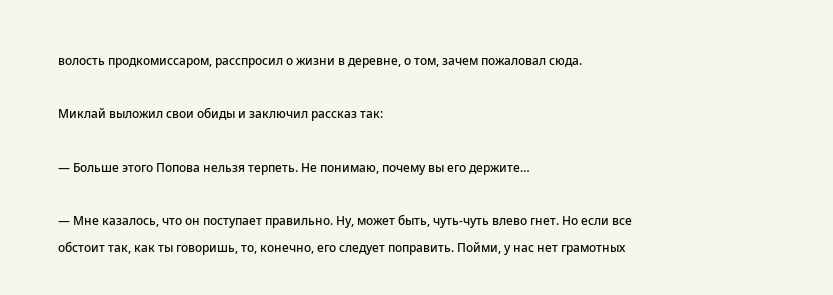волость продкомиссаром, расспросил о жизни в деревне, о том, зачем пожаловал сюда.

Миклай выложил свои обиды и заключил рассказ так:

— Больше этого Попова нельзя терпеть. Не понимаю, почему вы его держите…

— Мне казалось, что он поступает правильно. Ну, может быть, чуть-чуть влево гнет. Но если все обстоит так, как ты говоришь, то, конечно, его следует поправить. Пойми, у нас нет грамотных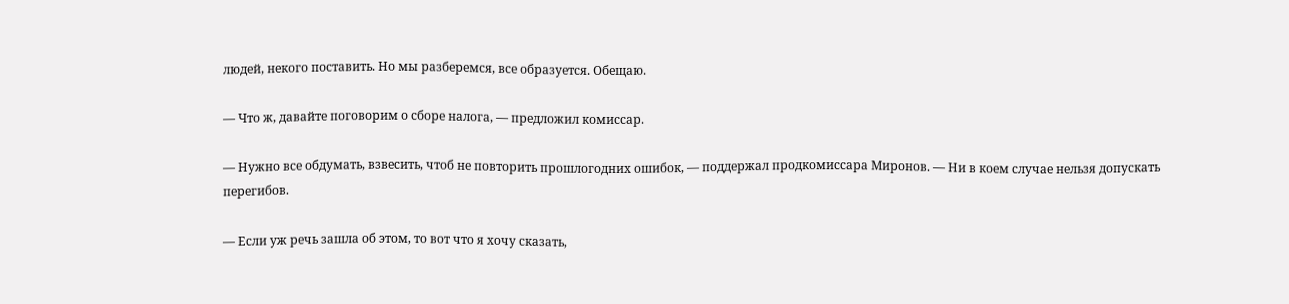людей, некого поставить. Но мы разберемся, все образуется. Обещаю.

— Что ж, давайте поговорим о сборе налога, — предложил комиссар.

— Нужно все обдумать, взвесить, чтоб не повторить прошлогодних ошибок, — поддержал продкомиссара Миронов. — Ни в коем случае нельзя допускать перегибов.

— Если уж речь зашла об этом, то вот что я хочу сказать,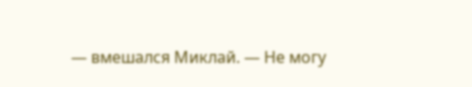— вмешался Миклай. — Не могу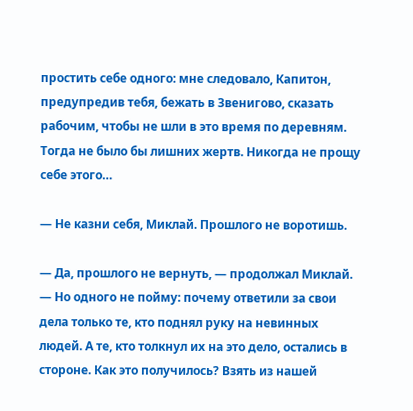простить себе одного: мне следовало, Капитон, предупредив тебя, бежать в Звенигово, сказать рабочим, чтобы не шли в это время по деревням. Тогда не было бы лишних жертв. Никогда не прощу себе этого…

— Не казни себя, Миклай. Прошлого не воротишь.

— Да, прошлого не вернуть, — продолжал Миклай. — Но одного не пойму: почему ответили за свои дела только те, кто поднял руку на невинных людей. А те, кто толкнул их на это дело, остались в стороне. Как это получилось? Взять из нашей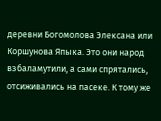деревни Богомолова Элексана или Коршунова Япыка. Это они народ взбаламутили, а сами спрятались, отсиживались на пасеке. К тому же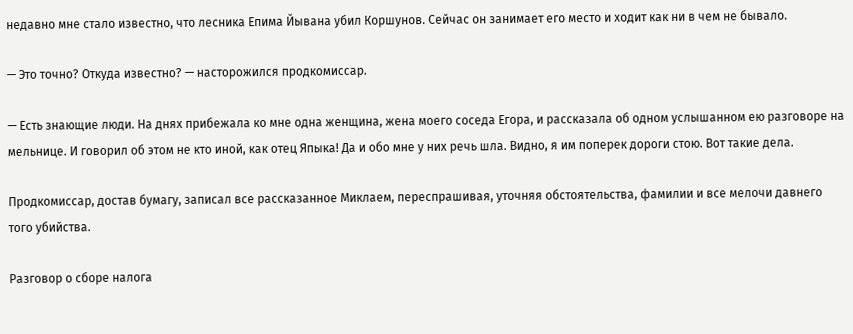недавно мне стало известно, что лесника Епима Йывана убил Коршунов. Сейчас он занимает его место и ходит как ни в чем не бывало.

— Это точно? Откуда известно? — насторожился продкомиссар.

— Есть знающие люди. На днях прибежала ко мне одна женщина, жена моего соседа Егора, и рассказала об одном услышанном ею разговоре на мельнице. И говорил об этом не кто иной, как отец Япыка! Да и обо мне у них речь шла. Видно, я им поперек дороги стою. Вот такие дела.

Продкомиссар, достав бумагу, записал все рассказанное Миклаем, переспрашивая, уточняя обстоятельства, фамилии и все мелочи давнего того убийства.

Разговор о сборе налога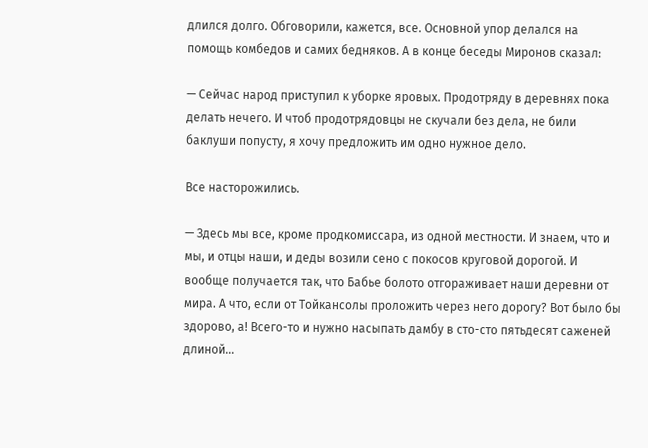длился долго. Обговорили, кажется, все. Основной упор делался на помощь комбедов и самих бедняков. А в конце беседы Миронов сказал:

— Сейчас народ приступил к уборке яровых. Продотряду в деревнях пока делать нечего. И чтоб продотрядовцы не скучали без дела, не били баклуши попусту, я хочу предложить им одно нужное дело.

Все насторожились.

— Здесь мы все, кроме продкомиссара, из одной местности. И знаем, что и мы, и отцы наши, и деды возили сено с покосов круговой дорогой. И вообще получается так, что Бабье болото отгораживает наши деревни от мира. А что, если от Тойкансолы проложить через него дорогу? Вот было бы здорово, а! Всего-то и нужно насыпать дамбу в сто-сто пятьдесят саженей длиной…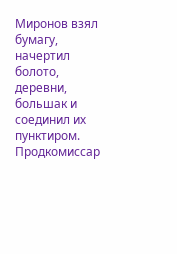Миронов взял бумагу, начертил болото, деревни, большак и соединил их пунктиром. Продкомиссар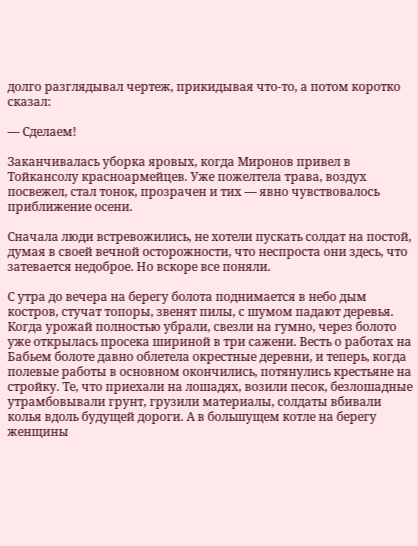долго разглядывал чертеж, прикидывая что-то, а потом коротко сказал:

— Сделаем!

Заканчивалась уборка яровых, когда Миронов привел в Тойкансолу красноармейцев. Уже пожелтела трава, воздух посвежел, стал тонок, прозрачен и тих — явно чувствовалось приближение осени.

Сначала люди встревожились, не хотели пускать солдат на постой, думая в своей вечной осторожности, что неспроста они здесь, что затевается недоброе. Но вскоре все поняли.

С утра до вечера на берегу болота поднимается в небо дым костров, стучат топоры, звенят пилы, с шумом падают деревья. Когда урожай полностью убрали, свезли на гумно, через болото уже открылась просека шириной в три сажени. Весть о работах на Бабьем болоте давно облетела окрестные деревни, и теперь, когда полевые работы в основном окончились, потянулись крестьяне на стройку. Те, что приехали на лошадях, возили песок, безлошадные утрамбовывали грунт, грузили материалы, солдаты вбивали колья вдоль будущей дороги. А в большущем котле на берегу женщины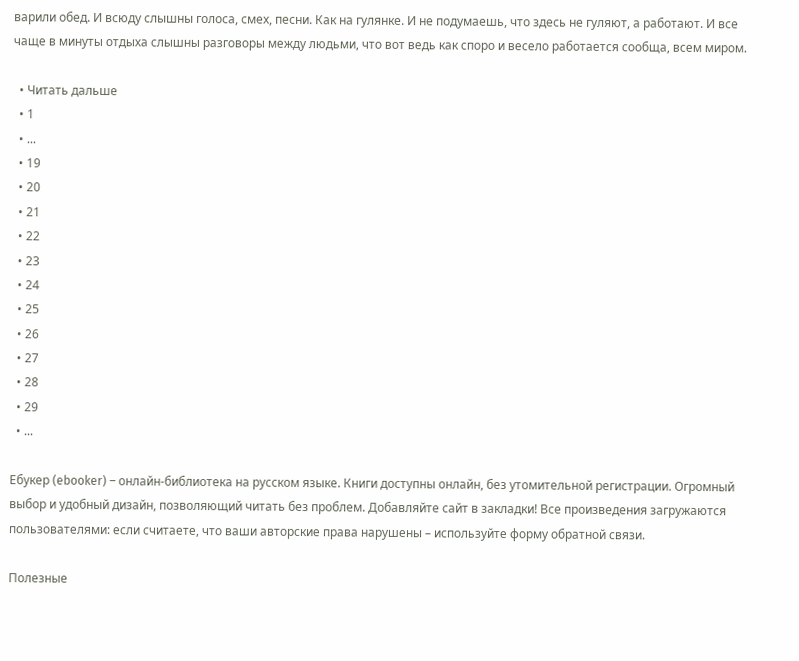варили обед. И всюду слышны голоса, смех, песни. Как на гулянке. И не подумаешь, что здесь не гуляют, а работают. И все чаще в минуты отдыха слышны разговоры между людьми, что вот ведь как споро и весело работается сообща, всем миром.

  • Читать дальше
  • 1
  • ...
  • 19
  • 20
  • 21
  • 22
  • 23
  • 24
  • 25
  • 26
  • 27
  • 28
  • 29
  • ...

Ебукер (ebooker) – онлайн-библиотека на русском языке. Книги доступны онлайн, без утомительной регистрации. Огромный выбор и удобный дизайн, позволяющий читать без проблем. Добавляйте сайт в закладки! Все произведения загружаются пользователями: если считаете, что ваши авторские права нарушены – используйте форму обратной связи.

Полезные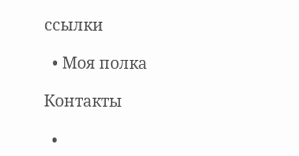ссылки

  • Моя полка

Контакты

  •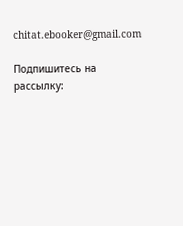chitat.ebooker@gmail.com

Подпишитесь на рассылку: